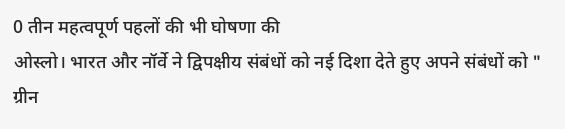0 तीन महत्वपूर्ण पहलों की भी घोषणा की
ओस्लो। भारत और नॉर्वे ने द्विपक्षीय संबंधों को नई दिशा देते हुए अपने संबंधों को " ग्रीन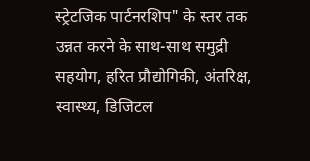स्ट्रेटजिक पार्टनरशिप" के स्तर तक उन्नत करने के साथ-साथ समुद्री सहयोग, हरित प्रौद्योगिकी, अंतरिक्ष, स्वास्थ्य, डिजिटल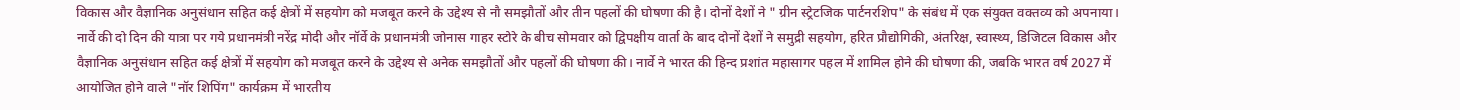विकास और वैज्ञानिक अनुसंधान सहित कई क्षेत्रों में सहयोग को मजबूत करने के उद्देश्य से नौ समझौतों और तीन पहलों की घोषणा की है। दोनों देशों ने " ग्रीन स्ट्रेटजिक पार्टनरशिप" के संबंध में एक संयुक्त वक्तव्य को अपनाया।
नार्वे की दो दिन की यात्रा पर गये प्रधानमंत्री नरेंद्र मोदी और नॉर्वे के प्रधानमंत्री जोनास गाहर स्टोरे के बीच सोमवार को द्विपक्षीय वार्ता के बाद दोनों देशों ने समुद्री सहयोग, हरित प्रौद्योगिकी, अंतरिक्ष, स्वास्थ्य, डिजिटल विकास और वैज्ञानिक अनुसंधान सहित कई क्षेत्रों में सहयोग को मजबूत करने के उद्देश्य से अनेक समझौतों और पहलों की घोषणा की। नार्वे ने भारत की हिन्द प्रशांत महासागर पहल में शामिल होने की घोषणा की, जबकि भारत वर्ष 2027 में आयोजित होने वाले "नॉर शिपिंग" कार्यक्रम में भारतीय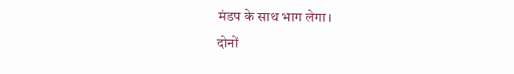मंडप के साथ भाग लेगा।
दोनों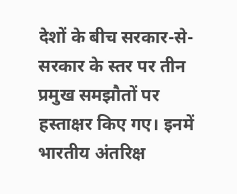देशों के बीच सरकार-से-सरकार के स्तर पर तीन प्रमुख समझौतों पर हस्ताक्षर किए गए। इनमें भारतीय अंतरिक्ष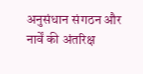अनुसंधान संगठन और नार्वें की अंतरिक्ष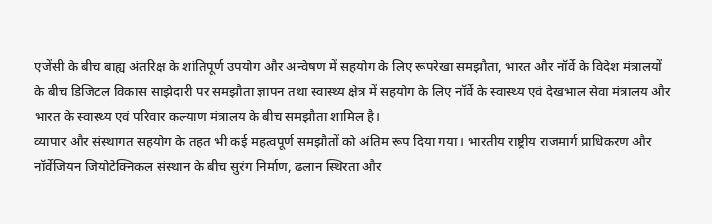एजेंसी के बीच बाह्य अंतरिक्ष के शांतिपूर्ण उपयोग और अन्वेषण में सहयोग के लिए रूपरेखा समझौता, भारत और नॉर्वे के विदेश मंत्रालयों के बीच डिजिटल विकास साझेदारी पर समझौता ज्ञापन तथा स्वास्थ्य क्षेत्र में सहयोग के लिए नॉर्वे के स्वास्थ्य एवं देखभाल सेवा मंत्रालय और भारत के स्वास्थ्य एवं परिवार कल्याण मंत्रालय के बीच समझौता शामिल है।
व्यापार और संस्थागत सहयोग के तहत भी कई महत्वपूर्ण समझौतों को अंतिम रूप दिया गया। भारतीय राष्ट्रीय राजमार्ग प्राधिकरण और नॉर्वेजियन जियोटेक्निकल संस्थान के बीच सुरंग निर्माण, ढलान स्थिरता और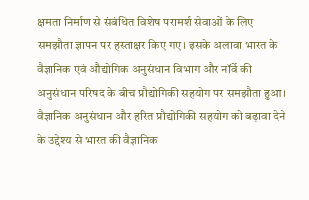क्षमता निर्माण से संबंधित विशेष परामर्श सेवाओं के लिए समझौता ज्ञापन पर हस्ताक्षर किए गए। इसके अलावा भारत के वैज्ञानिक एवं औद्योगिक अनुसंधान विभाग और नॉर्वे की अनुसंधान परिषद के बीच प्रौद्योगिकी सहयोग पर समझौता हुआ।
वैज्ञानिक अनुसंधान और हरित प्रौद्योगिकी सहयोग को बढ़ावा देने के उद्देश्य से भारत की वैज्ञानिक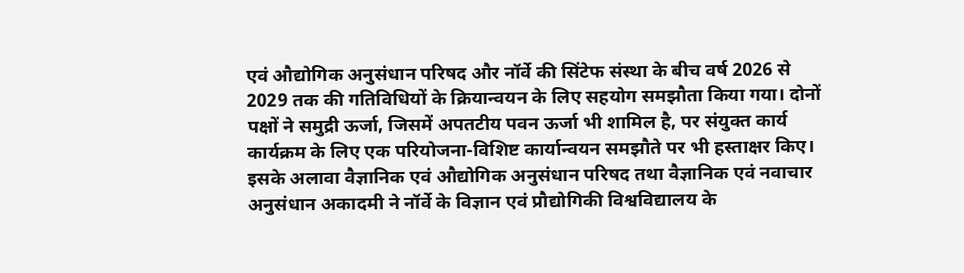एवं औद्योगिक अनुसंधान परिषद और नॉर्वे की सिंटेफ संस्था के बीच वर्ष 2026 से 2029 तक की गतिविधियों के क्रियान्वयन के लिए सहयोग समझौता किया गया। दोनों पक्षों ने समुद्री ऊर्जा, जिसमें अपतटीय पवन ऊर्जा भी शामिल है, पर संयुक्त कार्य कार्यक्रम के लिए एक परियोजना-विशिष्ट कार्यान्वयन समझौते पर भी हस्ताक्षर किए।
इसके अलावा वैज्ञानिक एवं औद्योगिक अनुसंधान परिषद तथा वैज्ञानिक एवं नवाचार अनुसंधान अकादमी ने नॉर्वे के विज्ञान एवं प्रौद्योगिकी विश्वविद्यालय के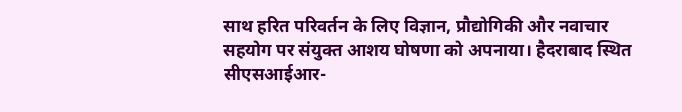साथ हरित परिवर्तन के लिए विज्ञान, प्रौद्योगिकी और नवाचार सहयोग पर संयुक्त आशय घोषणा को अपनाया। हैदराबाद स्थित सीएसआईआर-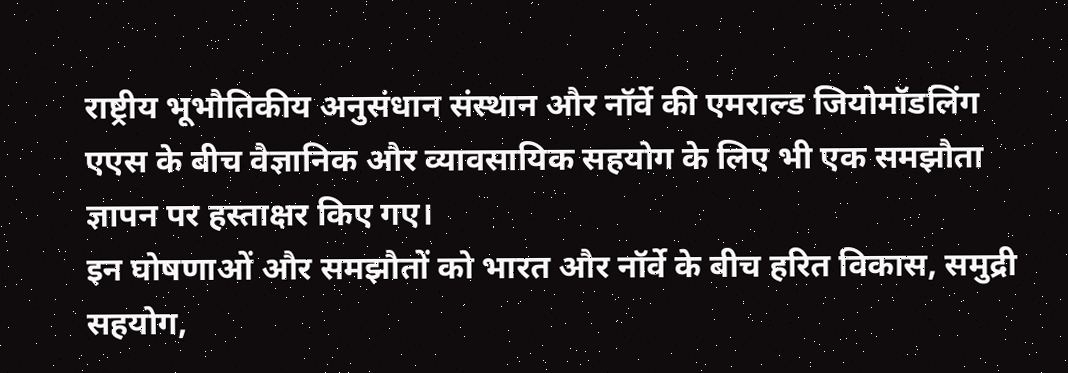राष्ट्रीय भूभौतिकीय अनुसंधान संस्थान और नॉर्वे की एमराल्ड जियोमॉडलिंग एएस के बीच वैज्ञानिक और व्यावसायिक सहयोग के लिए भी एक समझौता ज्ञापन पर हस्ताक्षर किए गए।
इन घोषणाओं और समझौतों को भारत और नॉर्वे के बीच हरित विकास, समुद्री सहयोग,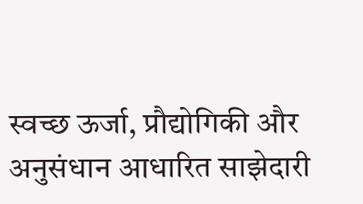स्वच्छ ऊर्जा, प्रौद्योगिकी और अनुसंधान आधारित साझेदारी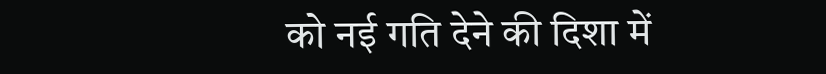को नई गति देने की दिशा में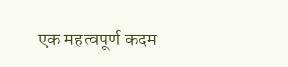एक महत्वपूर्ण कदम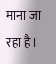माना जा रहा है।